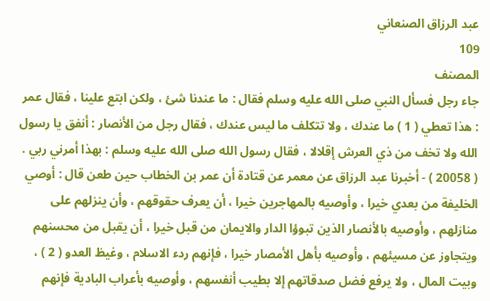عبد الرزاق الصنعاني
109
المصنف
جاء رجل فسأل النبي صلى الله عليه وسلم فقال : ما عندنا شئ ، ولكن ابتع علينا ، فقال عمر : هذا تعطي ( 1 ) ما عندك ، ولا تتكلف ما ليس عندك ، فقال رجل من الأنصار : أنفق يا رسول الله ولا تخف من ذي العرش إقلالا ، فقال رسول الله صلى الله عليه وسلم : بهذا أمرني ربي . ( 20058 ) - أخبرنا عبد الرزاق عن معمر عن قتادة أن عمر بن الخطاب حين طعن قال : أوصي الخليفة من بعدي خيرا ، وأوصيه بالمهاجرين خيرا ، أن يعرف حقوقهم ، وأن ينزلهم على منازلهم ، وأوصيه بالأنصار الذين تبوؤا الدار والايمان من قبل خيرا ، أن يقبل من محسنهم ويتجاوز عن مسيئهم ، وأوصيه بأهل الأمصار خيرا ، فإنهم ردء الاسلام ، وغيظ العدو ( 2 ) ، وبيت المال ، ولا يرفع فضل صدقاتهم إلا بطيب أنفسهم ، وأوصيه بأعراب البادية فإنهم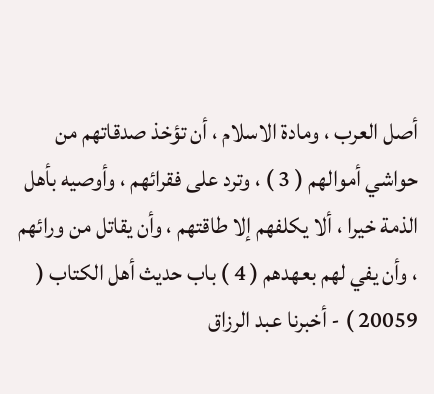أصل العرب ، ومادة الاسلام ، أن تؤخذ صدقاتهم من حواشي أموالهم ( 3 ) ، وترد على فقرائهم ، وأوصيه بأهل الذمة خيرا ، ألا يكلفهم إلا طاقتهم ، وأن يقاتل من ورائهم ، وأن يفي لهم بعهدهم ( 4 ) باب حديث أهل الكتاب ( 20059 ) - أخبرنا عبد الرزاق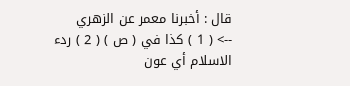قال : أخبرنا معمر عن الزهري
--> ( 1 ) كذا في ( ص ) ( 2 ) ردء الاسلام أي عون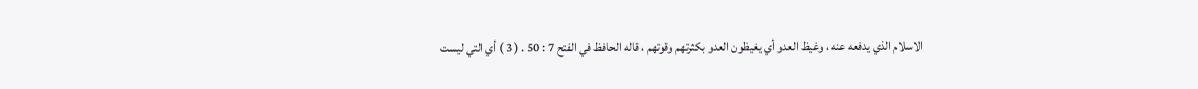الاسلام الذي يدفعه عنه ، وغيظ العدو أي يغيظون العدو بكثرتهم وقوتهم ، قاله الحافظ في الفتح 7 : 50 . ( 3 ) أي التي ليست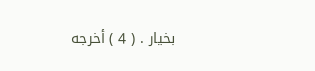بخيار . ( 4 ) أخرجه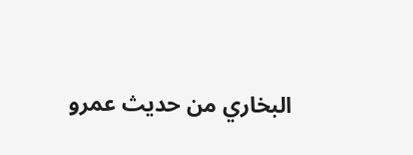البخاري من حديث عمرو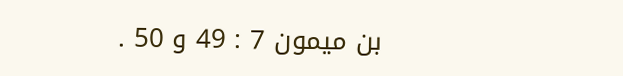بن ميمون 7 : 49 و 50 .